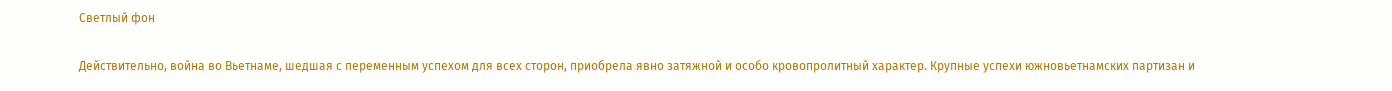Светлый фон

Действительно, война во Вьетнаме, шедшая с переменным успехом для всех сторон, приобрела явно затяжной и особо кровопролитный характер. Крупные успехи южновьетнамских партизан и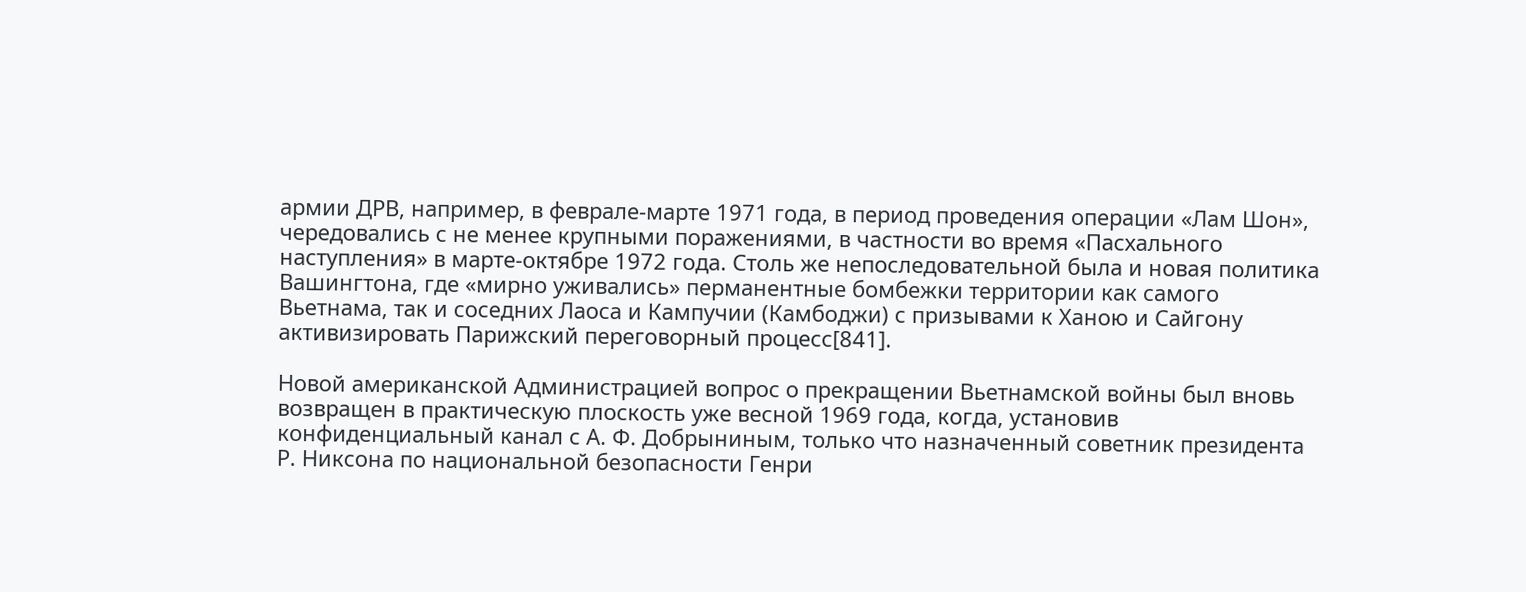армии ДРВ, например, в феврале-марте 1971 года, в период проведения операции «Лам Шон», чередовались с не менее крупными поражениями, в частности во время «Пасхального наступления» в марте-октябре 1972 года. Столь же непоследовательной была и новая политика Вашингтона, где «мирно уживались» перманентные бомбежки территории как самого Вьетнама, так и соседних Лаоса и Кампучии (Камбоджи) с призывами к Ханою и Сайгону активизировать Парижский переговорный процесс[841].

Новой американской Администрацией вопрос о прекращении Вьетнамской войны был вновь возвращен в практическую плоскость уже весной 1969 года, когда, установив конфиденциальный канал с А. Ф. Добрыниным, только что назначенный советник президента Р. Никсона по национальной безопасности Генри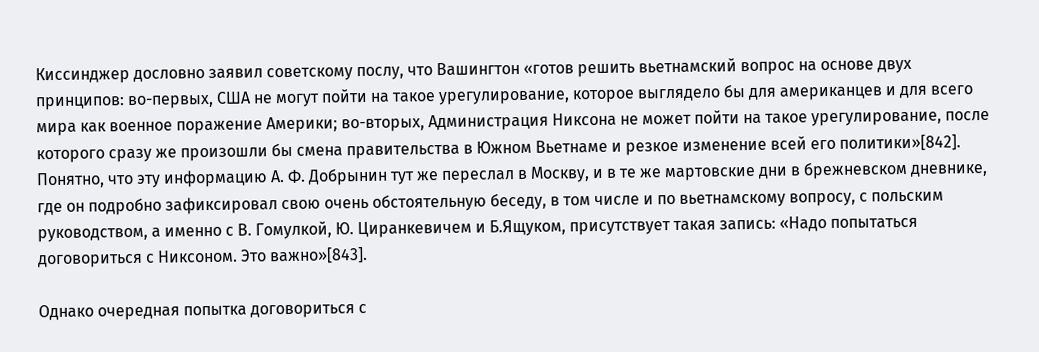Киссинджер дословно заявил советскому послу, что Вашингтон «готов решить вьетнамский вопрос на основе двух принципов: во-первых, США не могут пойти на такое урегулирование, которое выглядело бы для американцев и для всего мира как военное поражение Америки; во-вторых, Администрация Никсона не может пойти на такое урегулирование, после которого сразу же произошли бы смена правительства в Южном Вьетнаме и резкое изменение всей его политики»[842]. Понятно, что эту информацию А. Ф. Добрынин тут же переслал в Москву, и в те же мартовские дни в брежневском дневнике, где он подробно зафиксировал свою очень обстоятельную беседу, в том числе и по вьетнамскому вопросу, с польским руководством, а именно с В. Гомулкой, Ю. Циранкевичем и Б.Ящуком, присутствует такая запись: «Надо попытаться договориться с Никсоном. Это важно»[843].

Однако очередная попытка договориться с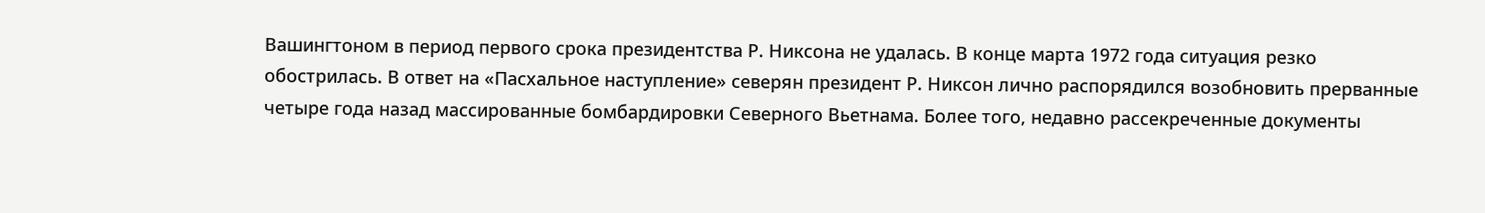Вашингтоном в период первого срока президентства Р. Никсона не удалась. В конце марта 1972 года ситуация резко обострилась. В ответ на «Пасхальное наступление» северян президент Р. Никсон лично распорядился возобновить прерванные четыре года назад массированные бомбардировки Северного Вьетнама. Более того, недавно рассекреченные документы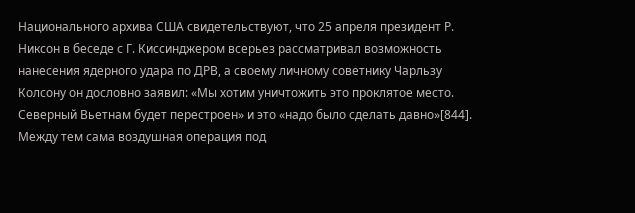Национального архива США свидетельствуют, что 25 апреля президент Р. Никсон в беседе с Г. Киссинджером всерьез рассматривал возможность нанесения ядерного удара по ДРВ, а своему личному советнику Чарльзу Колсону он дословно заявил: «Мы хотим уничтожить это проклятое место. Северный Вьетнам будет перестроен» и это «надо было сделать давно»[844]. Между тем сама воздушная операция под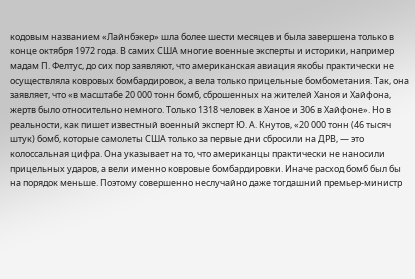кодовым названием «Лайнбэкер» шла более шести месяцев и была завершена только в конце октября 1972 года. В самих США многие военные эксперты и историки, например мадам П. Фелтус, до сих пор заявляют, что американская авиация якобы практически не осуществляла ковровых бомбардировок, а вела только прицельные бомбометания. Так, она заявляет, что «в масштабе 20 000 тонн бомб, сброшенных на жителей Ханоя и Хайфона, жертв было относительно немного. Только 1318 человек в Ханое и 306 в Хайфоне». Но в реальности, как пишет известный военный эксперт Ю. А. Кнутов, «20 000 тонн (46 тысяч штук) бомб, которые самолеты США только за первые дни сбросили на ДРВ, — это колоссальная цифра. Она указывает на то, что американцы практически не наносили прицельных ударов, а вели именно ковровые бомбардировки. Иначе расход бомб был бы на порядок меньше. Поэтому совершенно неслучайно даже тогдашний премьер-министр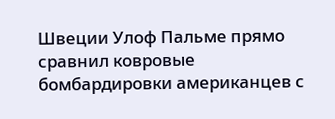Швеции Улоф Пальме прямо сравнил ковровые бомбардировки американцев с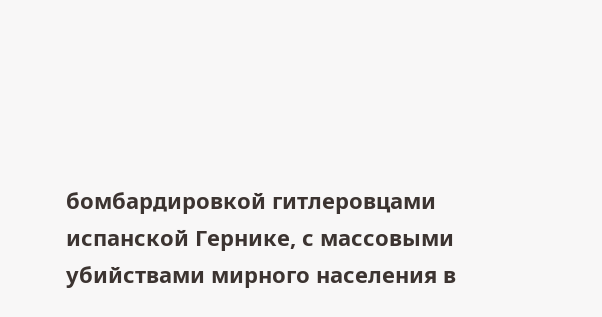бомбардировкой гитлеровцами испанской Гернике, с массовыми убийствами мирного населения в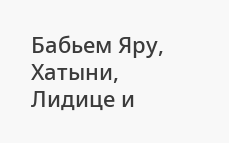Бабьем Яру, Хатыни, Лидице и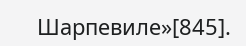Шарпевиле»[845].